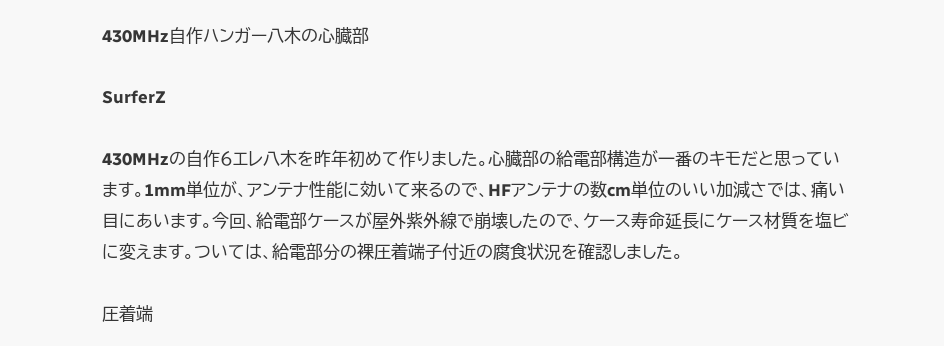430MHz自作ハンガー八木の心臓部

SurferZ

430MHzの自作6エレ八木を昨年初めて作りました。心臓部の給電部構造が一番のキモだと思っています。1mm単位が、アンテナ性能に効いて来るので、HFアンテナの数cm単位のいい加減さでは、痛い目にあいます。今回、給電部ケースが屋外紫外線で崩壊したので、ケース寿命延長にケース材質を塩ビに変えます。ついては、給電部分の裸圧着端子付近の腐食状況を確認しました。

圧着端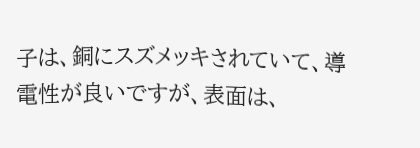子は、銅にスズメッキされていて、導電性が良いですが、表面は、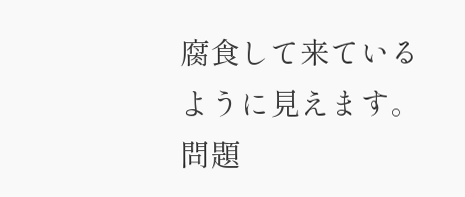腐食して来ているように見えます。問題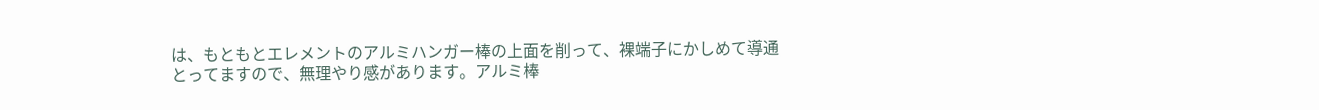は、もともとエレメントのアルミハンガー棒の上面を削って、裸端子にかしめて導通とってますので、無理やり感があります。アルミ棒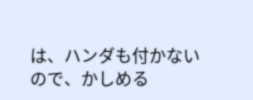は、ハンダも付かないので、かしめる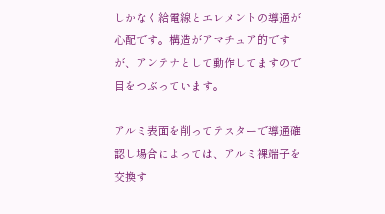しかなく給電線とエレメントの導通が心配です。構造がアマチュア的ですが、アンテナとして動作してますので目をつぶっています。

アルミ表面を削ってテスターで導通確認し場合によっては、アルミ裸端子を交換す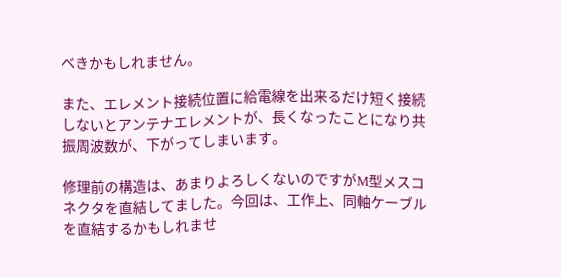べきかもしれません。

また、エレメント接続位置に給電線を出来るだけ短く接続しないとアンテナエレメントが、長くなったことになり共振周波数が、下がってしまいます。

修理前の構造は、あまりよろしくないのですがM型メスコネクタを直結してました。今回は、工作上、同軸ケーブルを直結するかもしれませ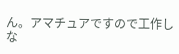ん。アマチュアですので工作しな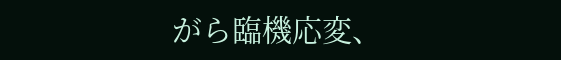がら臨機応変、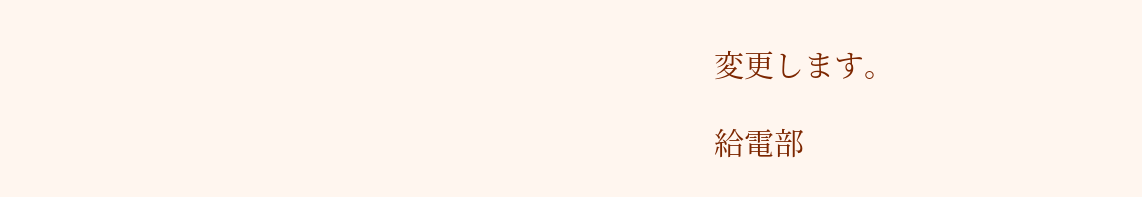変更します。

給電部